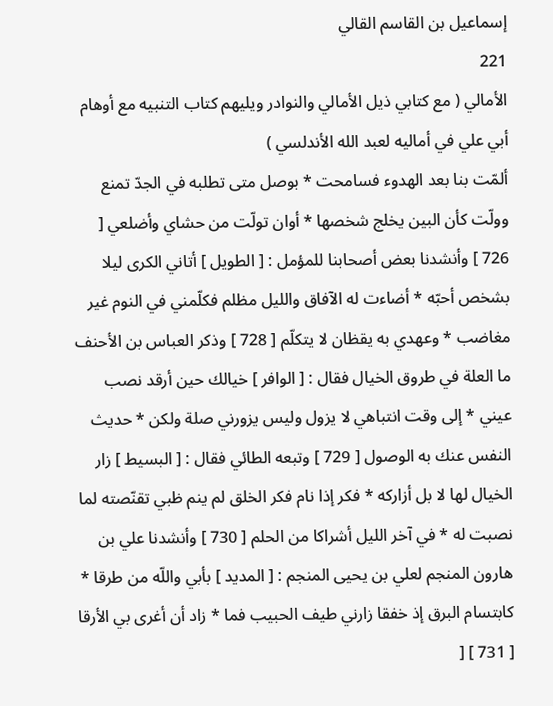إسماعيل بن القاسم القالي
221
الأمالي ( مع كتابي ذيل الأمالي والنوادر ويليهم كتاب التنبيه مع أوهام أبي علي في أماليه لعبد الله الأندلسي )
ألمّت بنا بعد الهدوء فسامحت * بوصل متى تطلبه في الجدّ تمنع وولّت كأن البين يخلج شخصها * أوان تولّت من حشاي وأضلعي [ 726 ] وأنشدنا بعض أصحابنا للمؤمل : [ الطويل ] أتاني الكرى ليلا بشخص أحبّه * أضاءت له الآفاق والليل مظلم فكلّمني في النوم غير مغاضب * وعهدي به يقظان لا يتكلّم [ 728 ] وذكر العباس بن الأحنف ما العلة في طروق الخيال فقال : [ الوافر ] خيالك حين أرقد نصب عيني * إلى وقت انتباهي لا يزول وليس يزورني صلة ولكن * حديث النفس عنك به الوصول [ 729 ] وتبعه الطائي فقال : [ البسيط ] زار الخيال لها لا بل أزاركه * فكر إذا نام فكر الخلق لم ينم ظبي تقنّصته لما نصبت له * في آخر الليل أشراكا من الحلم [ 730 ] وأنشدنا علي بن هارون المنجم لعلي بن يحيى المنجم : [ المديد ] بأبي واللّه من طرقا * كابتسام البرق إذ خفقا زارني طيف الحبيب فما * زاد أن أغرى بي الأرقا [ 731 ] [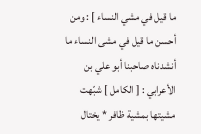ما قيل في مشي النساء ] : ومن أحسن ما قيل في مشى النساء ما أنشدناه صاحبنا أبو علي بن الأعرابي : [ الكامل ] شبّهت مشيتها بمشية ظافر * يختال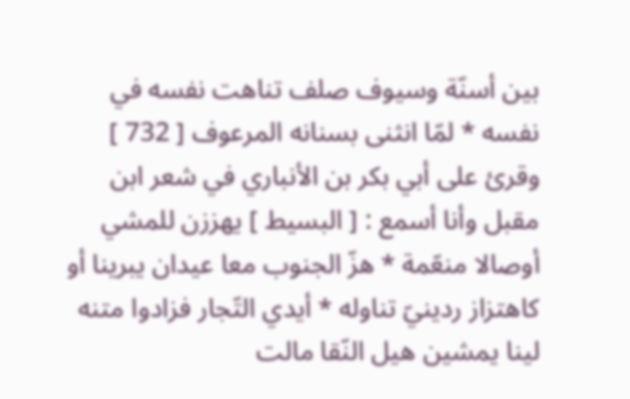بين أسنّة وسيوف صلف تناهت نفسه في نفسه * لمّا انثنى بسنانه المرعوف [ 732 ] وقرئ على أبي بكر بن الأنباري في شعر ابن مقبل وأنا أسمع : [ البسيط ] يهززن للمشي أوصالا منعّمة * هزّ الجنوب معا عيدان يبرينا أو كاهتزاز ردينيّ تناوله * أيدي التّجار فزادوا متنه لينا يمشين هيل النّقا مالت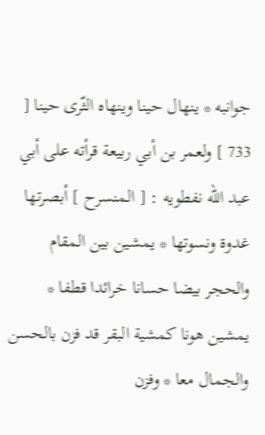جوانبه * ينهال حينا وينهاه الثّرى حينا [ 733 ] ولعمر بن أبي ربيعة قرأته على أبي عبد اللّه نفطويه : [ المنسرح ] أبصرتها غدوة ونسوتها * يمشين بين المقام والحجر بيضا حسانا خرائدا قطفا * يمشين هونا كمشية البقر قد فزن بالحسن والجمال معا * وفزن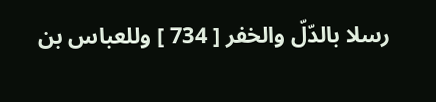رسلا بالدّلّ والخفر [ 734 ] وللعباس بن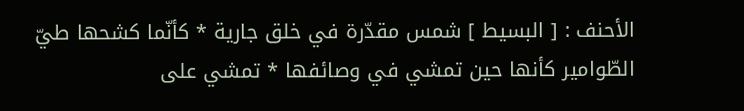الأحنف : [ البسيط ] شمس مقدّرة في خلق جارية * كأنّما كشحها طيّ الطّوامير كأنها حين تمشي في وصائفها * تمشي على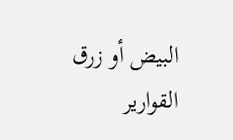البيض أو زرق القوارير